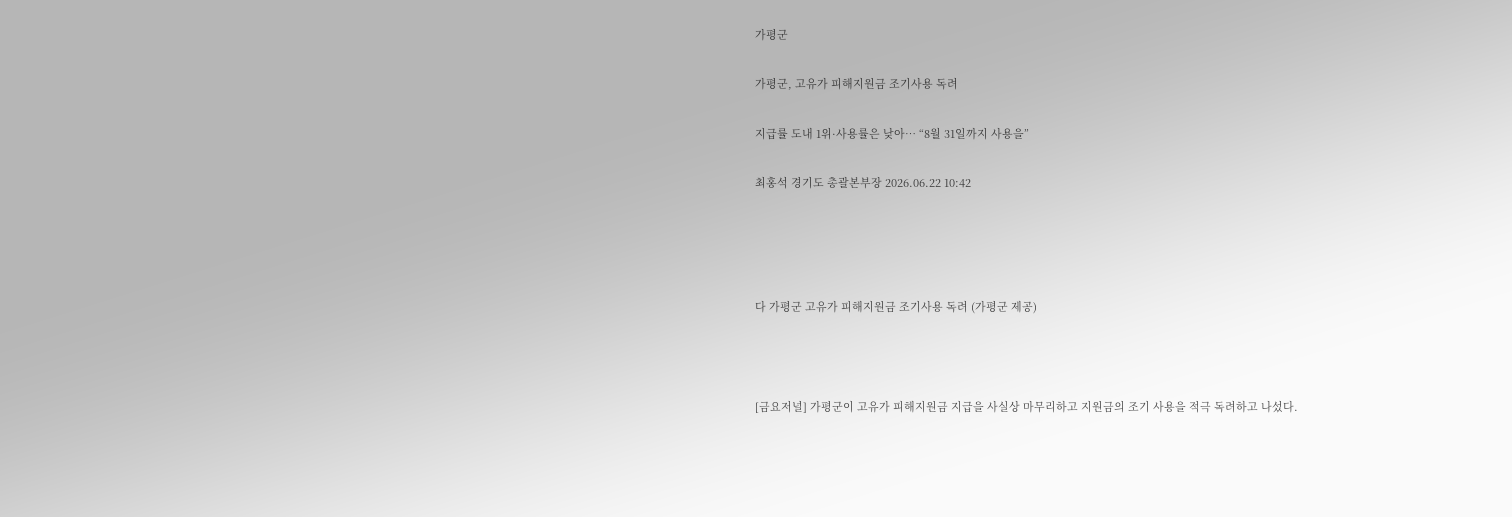가평군

가평군, 고유가 피해지원금 조기사용 독려

지급률 도내 1위·사용률은 낮아… “8월 31일까지 사용을”

최홍석 경기도 총괄본부장 2026.06.22 10:42




다 가평군 고유가 피해지원금 조기사용 독려 (가평군 제공)



[금요저널] 가평군이 고유가 피해지원금 지급을 사실상 마무리하고 지원금의 조기 사용을 적극 독려하고 나섰다.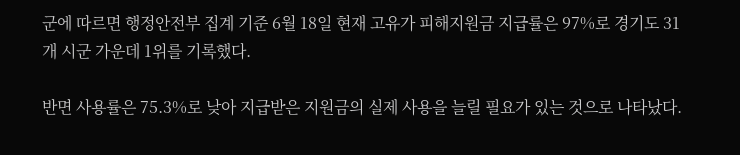군에 따르면 행정안전부 집계 기준 6월 18일 현재 고유가 피해지원금 지급률은 97%로 경기도 31개 시군 가운데 1위를 기록했다.

반면 사용률은 75.3%로 낮아 지급받은 지원금의 실제 사용을 늘릴 필요가 있는 것으로 나타났다.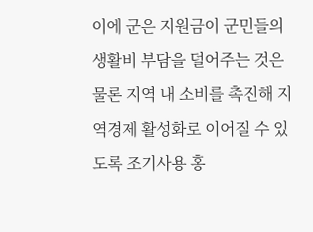이에 군은 지원금이 군민들의 생활비 부담을 덜어주는 것은 물론 지역 내 소비를 촉진해 지역경제 활성화로 이어질 수 있도록 조기사용 홍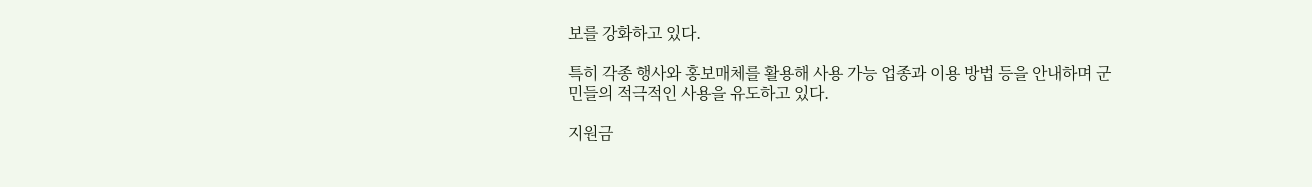보를 강화하고 있다.

특히 각종 행사와 홍보매체를 활용해 사용 가능 업종과 이용 방법 등을 안내하며 군민들의 적극적인 사용을 유도하고 있다.

지원금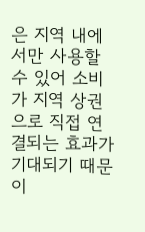은 지역 내에서만 사용할 수 있어 소비가 지역 상권으로 직접 연결되는 효과가 기대되기 때문이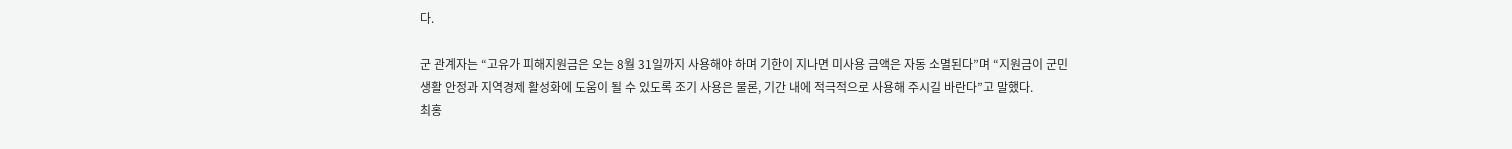다.

군 관계자는 “고유가 피해지원금은 오는 8월 31일까지 사용해야 하며 기한이 지나면 미사용 금액은 자동 소멸된다”며 “지원금이 군민 생활 안정과 지역경제 활성화에 도움이 될 수 있도록 조기 사용은 물론, 기간 내에 적극적으로 사용해 주시길 바란다”고 말했다.
최홍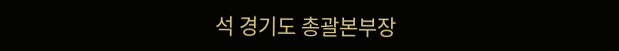석 경기도 총괄본부장